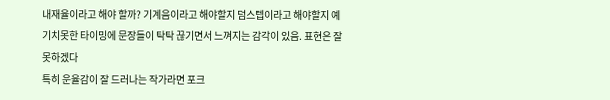내재율이라고 해야 할까? 기계음이라고 해야할지 덤스텝이라고 해야할지 예기치못한 타이밍에 문장들이 탁탁 끊기면서 느껴지는 감각이 있음. 표현은 잘 못하겠다
특히 운율감이 잘 드러나는 작가라면 포크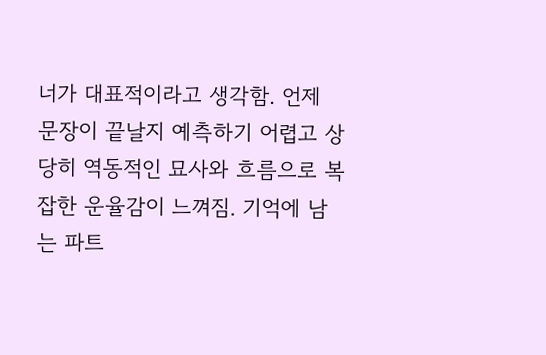너가 대표적이라고 생각함. 언제 문장이 끝날지 예측하기 어렵고 상당히 역동적인 묘사와 흐름으로 복잡한 운율감이 느껴짐. 기억에 남는 파트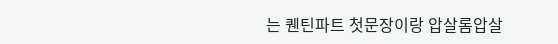는 퀜틴파트 첫문장이랑 압살롬압살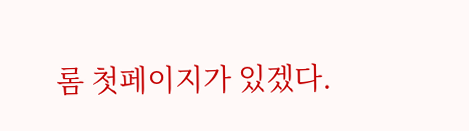롬 첫페이지가 있겠다.